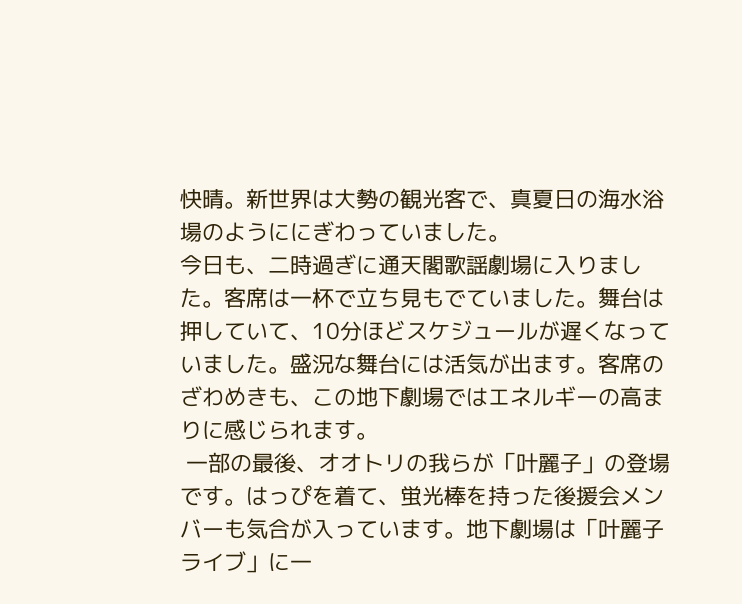快晴。新世界は大勢の観光客で、真夏日の海水浴場のようににぎわっていました。
今日も、二時過ぎに通天閣歌謡劇場に入りました。客席は一杯で立ち見もでていました。舞台は押していて、10分ほどスケジュールが遅くなっていました。盛況な舞台には活気が出ます。客席のざわめきも、この地下劇場ではエネルギーの高まりに感じられます。
 一部の最後、オオトリの我らが「叶麗子」の登場です。はっぴを着て、蛍光棒を持った後援会メンバーも気合が入っています。地下劇場は「叶麗子ライブ」に一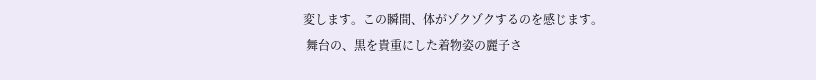変します。この瞬間、体がゾクゾクするのを感じます。
 舞台の、黒を貴重にした着物姿の麗子さ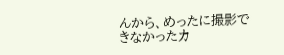んから、めったに撮影できなかったカ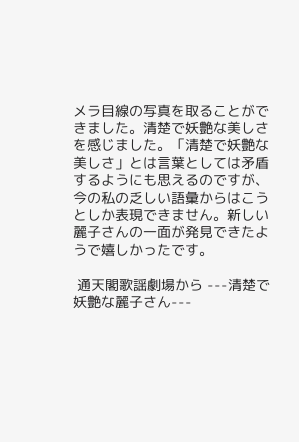メラ目線の写真を取ることができました。清楚で妖艶な美しさを感じました。「清楚で妖艶な美しさ」とは言葉としては矛盾するようにも思えるのですが、今の私の乏しい語彙からはこうとしか表現できません。新しい麗子さんの一面が発見できたようで嬉しかったです。

 通天閣歌謡劇場から ---清楚で妖艶な麗子さん---